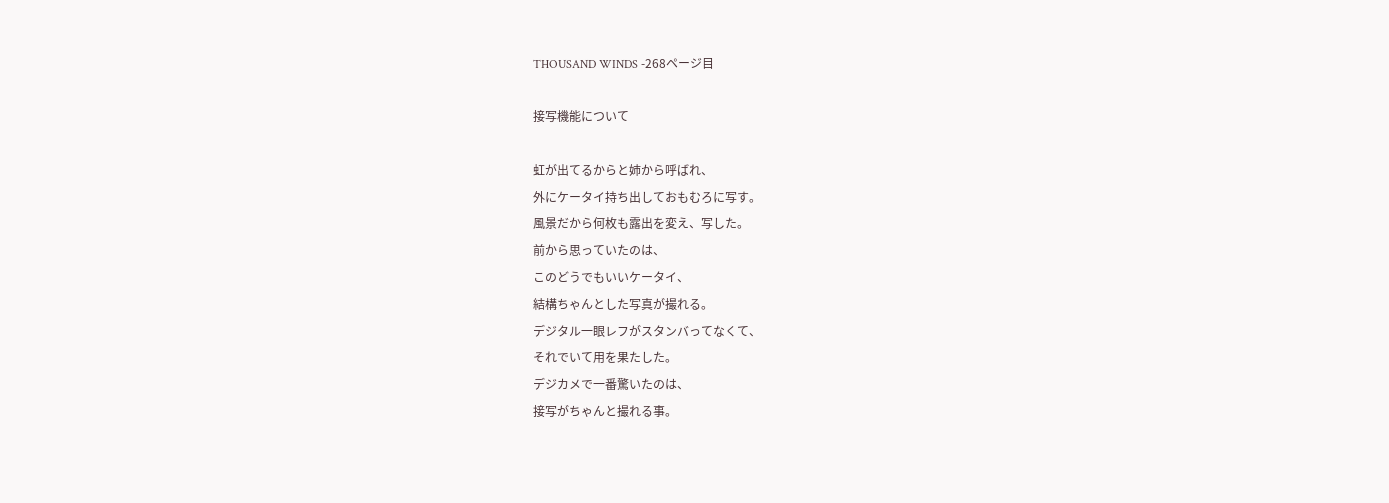THOUSAND WINDS -268ページ目

接写機能について

虹が出てるからと姉から呼ばれ、
外にケータイ持ち出しておもむろに写す。
風景だから何枚も露出を変え、写した。
前から思っていたのは、
このどうでもいいケータイ、
結構ちゃんとした写真が撮れる。
デジタル一眼レフがスタンバってなくて、
それでいて用を果たした。
デジカメで一番驚いたのは、
接写がちゃんと撮れる事。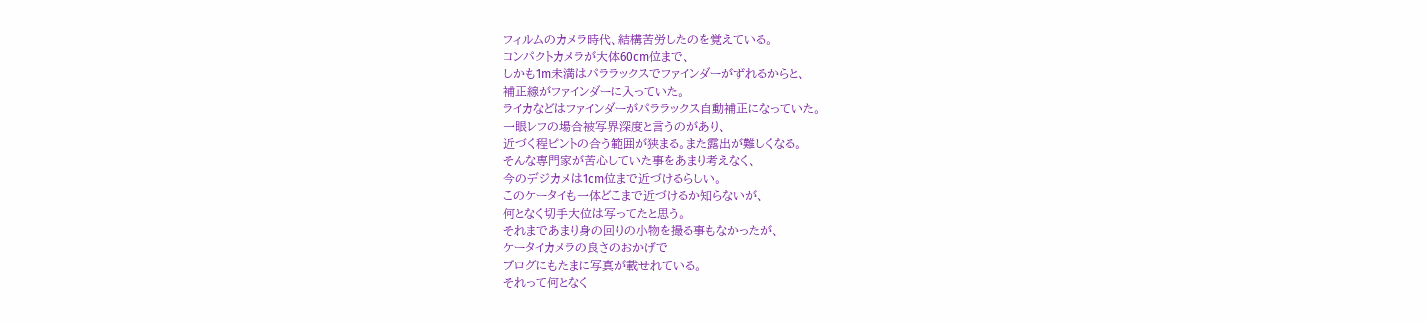フィルムのカメラ時代、結構苦労したのを覚えている。
コンパクトカメラが大体60cm位まで、
しかも1m未満はパララックスでファインダーがずれるからと、
補正線がファインダーに入っていた。
ライカなどはファインダーがパララックス自動補正になっていた。
一眼レフの場合被写界深度と言うのがあり、
近づく程ピントの合う範囲が狭まる。また露出が難しくなる。
そんな専門家が苦心していた事をあまり考えなく、
今のデジカメは1cm位まで近づけるらしい。
このケータイも一体どこまで近づけるか知らないが、
何となく切手大位は写ってたと思う。
それまであまり身の回りの小物を撮る事もなかったが、
ケータイカメラの良さのおかげで
ブログにもたまに写真が載せれている。
それって何となく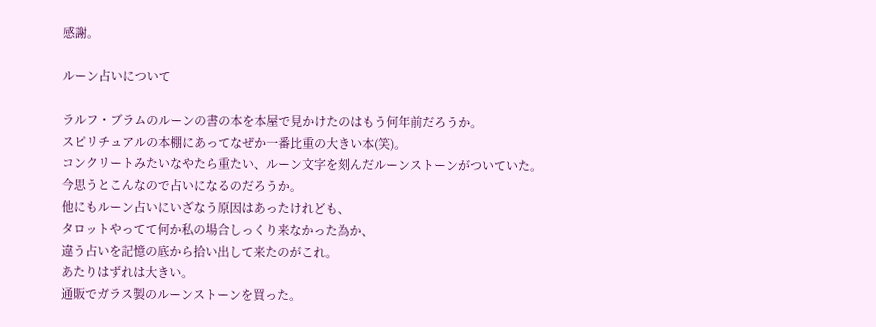感謝。

ルーン占いについて

ラルフ・ブラムのルーンの書の本を本屋で見かけたのはもう何年前だろうか。
スピリチュアルの本棚にあってなぜか一番比重の大きい本(笑)。
コンクリートみたいなやたら重たい、ルーン文字を刻んだルーンストーンがついていた。
今思うとこんなので占いになるのだろうか。
他にもルーン占いにいざなう原因はあったけれども、
タロットやってて何か私の場合しっくり来なかった為か、
違う占いを記憶の底から拾い出して来たのがこれ。
あたりはずれは大きい。
通販でガラス製のルーンストーンを買った。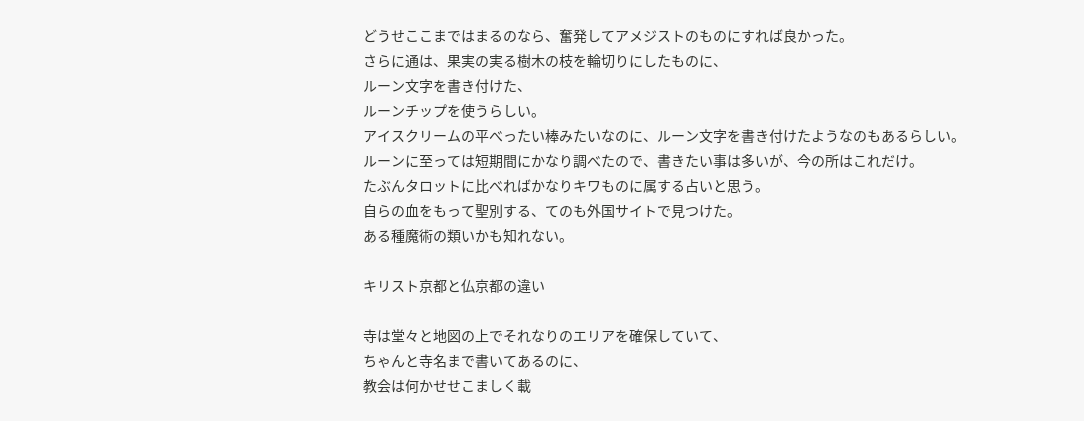どうせここまではまるのなら、奮発してアメジストのものにすれば良かった。
さらに通は、果実の実る樹木の枝を輪切りにしたものに、
ルーン文字を書き付けた、
ルーンチップを使うらしい。
アイスクリームの平べったい棒みたいなのに、ルーン文字を書き付けたようなのもあるらしい。
ルーンに至っては短期間にかなり調べたので、書きたい事は多いが、今の所はこれだけ。
たぶんタロットに比べればかなりキワものに属する占いと思う。
自らの血をもって聖別する、てのも外国サイトで見つけた。
ある種魔術の類いかも知れない。

キリスト京都と仏京都の違い

寺は堂々と地図の上でそれなりのエリアを確保していて、
ちゃんと寺名まで書いてあるのに、
教会は何かせせこましく載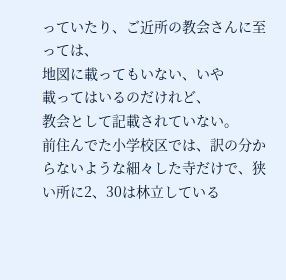っていたり、ご近所の教会さんに至っては、
地図に載ってもいない、いや
載ってはいるのだけれど、
教会として記載されていない。
前住んでた小学校区では、訳の分からないような細々した寺だけで、狭い所に2、30は林立している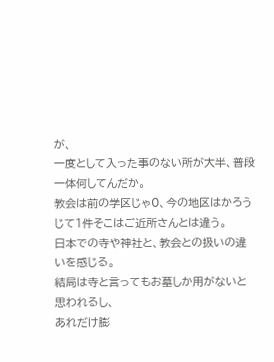が、
一度として入った事のない所が大半、普段一体何してんだか。
教会は前の学区じゃ0、今の地区はかろうじて1件そこはご近所さんとは違う。
日本での寺や神社と、教会との扱いの違いを感じる。
結局は寺と言ってもお墓しか用がないと思われるし、
あれだけ膨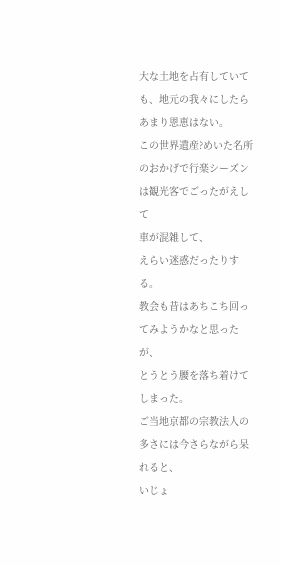大な土地を占有していても、地元の我々にしたら
あまり恩恵はない。
この世界遺産?めいた名所のおかげで行楽シーズンは観光客でごったがえして
車が混雑して、
えらい迷惑だったりする。
教会も昔はあちこち回ってみようかなと思ったが、
とうとう腰を落ち着けてしまった。
ご当地京都の宗教法人の多さには今さらながら呆れると、
いじょ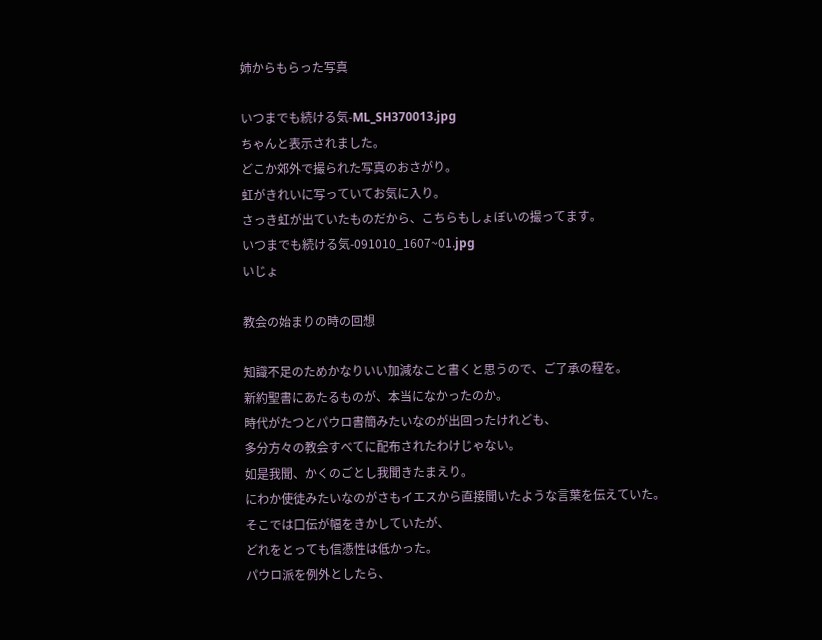姉からもらった写真

いつまでも続ける気-ML_SH370013.jpg
ちゃんと表示されました。
どこか郊外で撮られた写真のおさがり。
虹がきれいに写っていてお気に入り。
さっき虹が出ていたものだから、こちらもしょぼいの撮ってます。
いつまでも続ける気-091010_1607~01.jpg
いじょ

教会の始まりの時の回想

知識不足のためかなりいい加減なこと書くと思うので、ご了承の程を。
新約聖書にあたるものが、本当になかったのか。
時代がたつとパウロ書簡みたいなのが出回ったけれども、
多分方々の教会すべてに配布されたわけじゃない。
如是我聞、かくのごとし我聞きたまえり。
にわか使徒みたいなのがさもイエスから直接聞いたような言葉を伝えていた。
そこでは口伝が幅をきかしていたが、
どれをとっても信憑性は低かった。
パウロ派を例外としたら、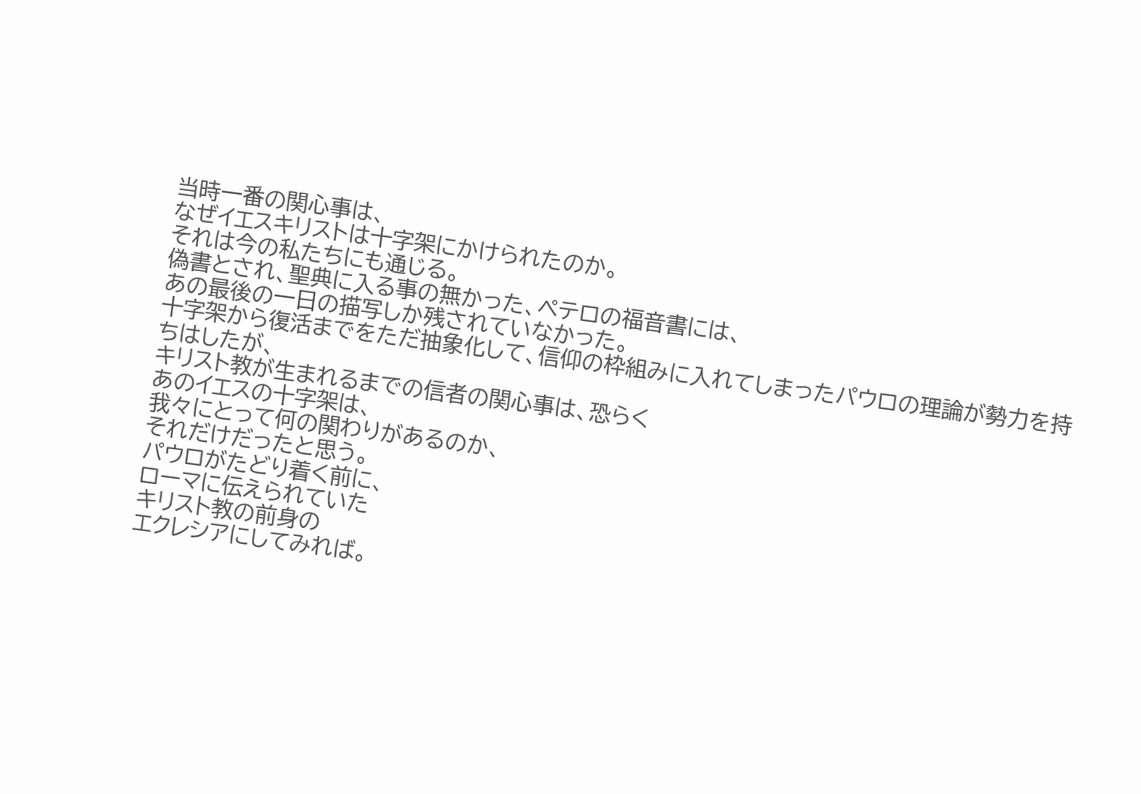当時一番の関心事は、
なぜイエスキリストは十字架にかけられたのか。
それは今の私たちにも通じる。
偽書とされ、聖典に入る事の無かった、ペテロの福音書には、
あの最後の一日の描写しか残されていなかった。
十字架から復活までをただ抽象化して、信仰の枠組みに入れてしまったパウロの理論が勢力を持ちはしたが、
キリスト教が生まれるまでの信者の関心事は、恐らく
あのイエスの十字架は、
我々にとって何の関わりがあるのか、
それだけだったと思う。
パウロがたどり着く前に、
ローマに伝えられていた
キリスト教の前身の
エクレシアにしてみれば。